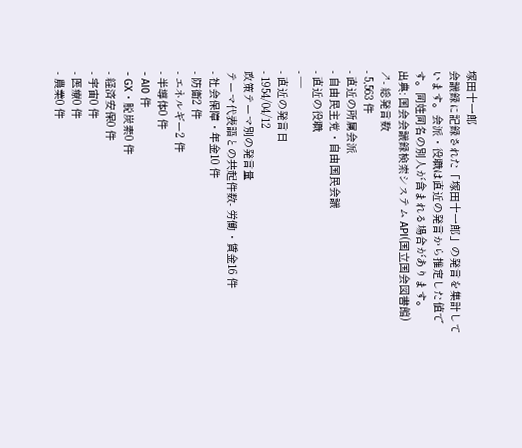塚田十一郎
会議録に記録された「塚田十一郎」の発言を集計しています。会派・役職は直近の発言から推定した値です。同姓同名の別人が含まれる場合があります。
出典: 国会会議録検索システム API(国立国会図書館) ↗- 総発言数
- 5,563 件
- 直近の所属会派
- 自由民主党・自由国民会議
- 直近の役職
- —
- 直近の発言日
- 1954/04/12
政策テーマ別の発言量
テーマ代表語との共起件数- 労働・賃金16 件
- 社会保障・年金10 件
- 防衛2 件
- エネルギー2 件
- 半導体0 件
- AI0 件
- GX・脱炭素0 件
- 経済安保0 件
- 宇宙0 件
- 医療0 件
- 農業0 件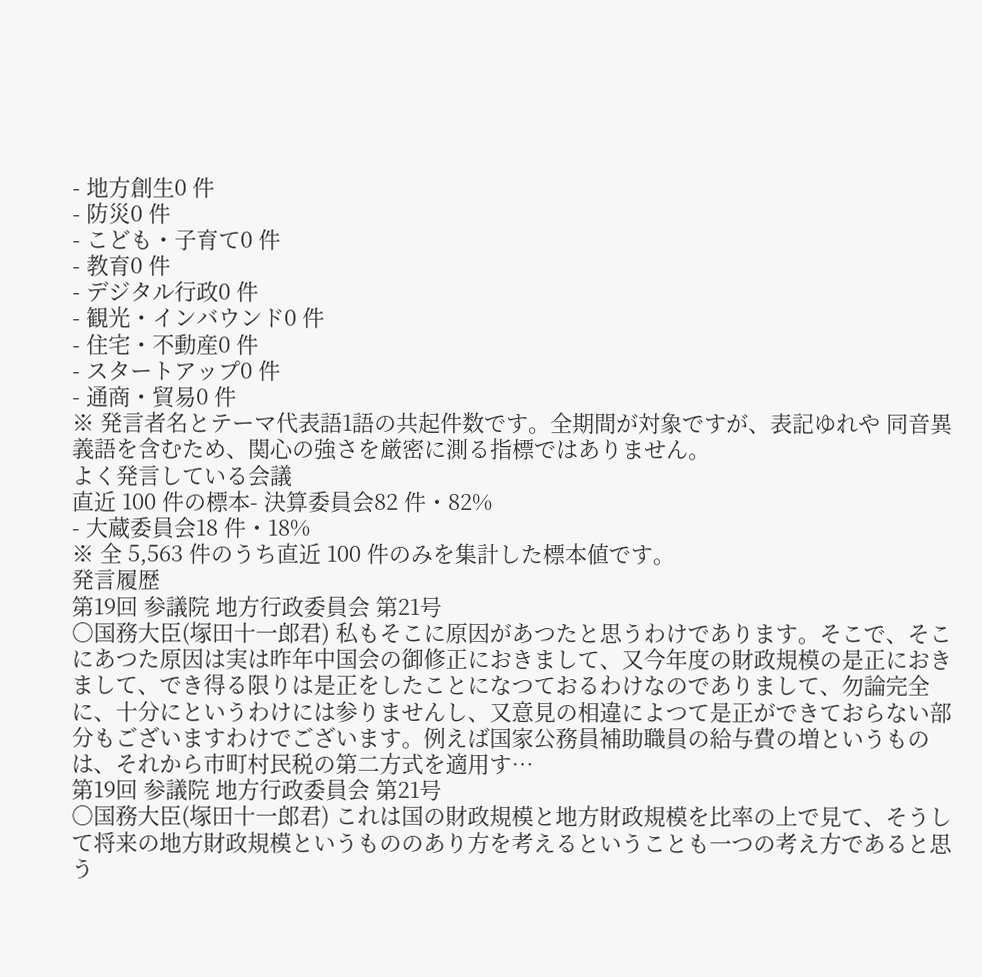- 地方創生0 件
- 防災0 件
- こども・子育て0 件
- 教育0 件
- デジタル行政0 件
- 観光・インバウンド0 件
- 住宅・不動産0 件
- スタートアップ0 件
- 通商・貿易0 件
※ 発言者名とテーマ代表語1語の共起件数です。全期間が対象ですが、表記ゆれや 同音異義語を含むため、関心の強さを厳密に測る指標ではありません。
よく発言している会議
直近 100 件の標本- 決算委員会82 件・82%
- 大蔵委員会18 件・18%
※ 全 5,563 件のうち直近 100 件のみを集計した標本値です。
発言履歴
第19回 参議院 地方行政委員会 第21号
○国務大臣(塚田十一郎君) 私もそこに原因があつたと思うわけであります。そこで、そこにあつた原因は実は昨年中国会の御修正におきまして、又今年度の財政規模の是正におきまして、でき得る限りは是正をしたことになつておるわけなのでありまして、勿論完全に、十分にというわけには参りませんし、又意見の相違によつて是正ができておらない部分もございますわけでございます。例えば国家公務員補助職員の給与費の増というものは、それから市町村民税の第二方式を適用す…
第19回 参議院 地方行政委員会 第21号
○国務大臣(塚田十一郎君) これは国の財政規模と地方財政規模を比率の上で見て、そうして将来の地方財政規模というもののあり方を考えるということも一つの考え方であると思う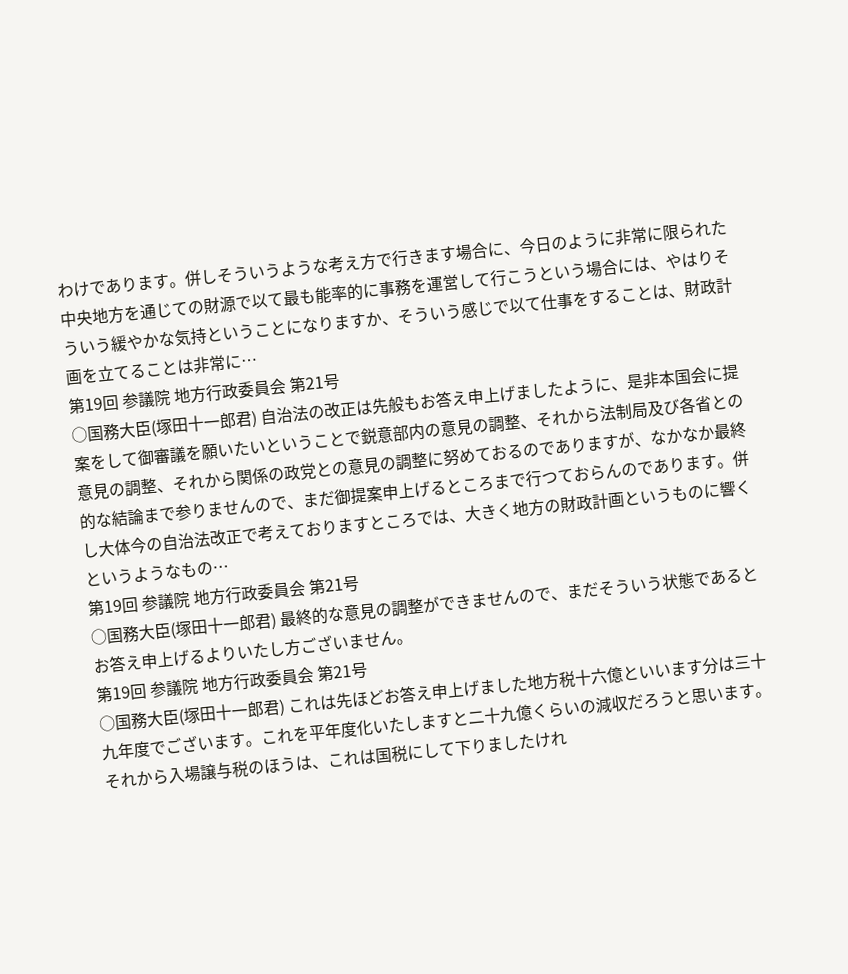わけであります。併しそういうような考え方で行きます場合に、今日のように非常に限られた中央地方を通じての財源で以て最も能率的に事務を運営して行こうという場合には、やはりそういう緩やかな気持ということになりますか、そういう感じで以て仕事をすることは、財政計画を立てることは非常に…
第19回 参議院 地方行政委員会 第21号
○国務大臣(塚田十一郎君) 自治法の改正は先般もお答え申上げましたように、是非本国会に提案をして御審議を願いたいということで鋭意部内の意見の調整、それから法制局及び各省との意見の調整、それから関係の政党との意見の調整に努めておるのでありますが、なかなか最終的な結論まで参りませんので、まだ御提案申上げるところまで行つておらんのであります。併し大体今の自治法改正で考えておりますところでは、大きく地方の財政計画というものに響くというようなもの…
第19回 参議院 地方行政委員会 第21号
○国務大臣(塚田十一郎君) 最終的な意見の調整ができませんので、まだそういう状態であるとお答え申上げるよりいたし方ございません。
第19回 参議院 地方行政委員会 第21号
○国務大臣(塚田十一郎君) これは先ほどお答え申上げました地方税十六億といいます分は三十九年度でございます。これを平年度化いたしますと二十九億くらいの減収だろうと思います。それから入場譲与税のほうは、これは国税にして下りましたけれ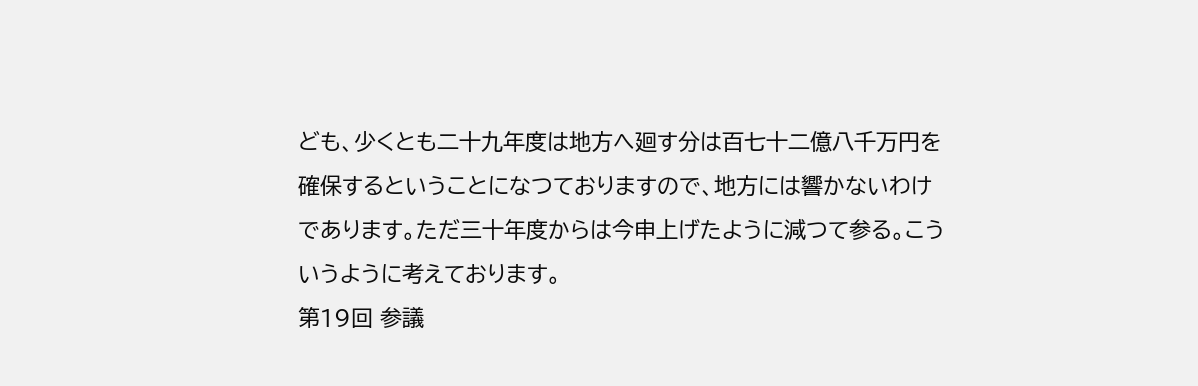ども、少くとも二十九年度は地方へ廻す分は百七十二億八千万円を確保するということになつておりますので、地方には響かないわけであります。ただ三十年度からは今申上げたように減つて参る。こういうように考えております。
第19回 参議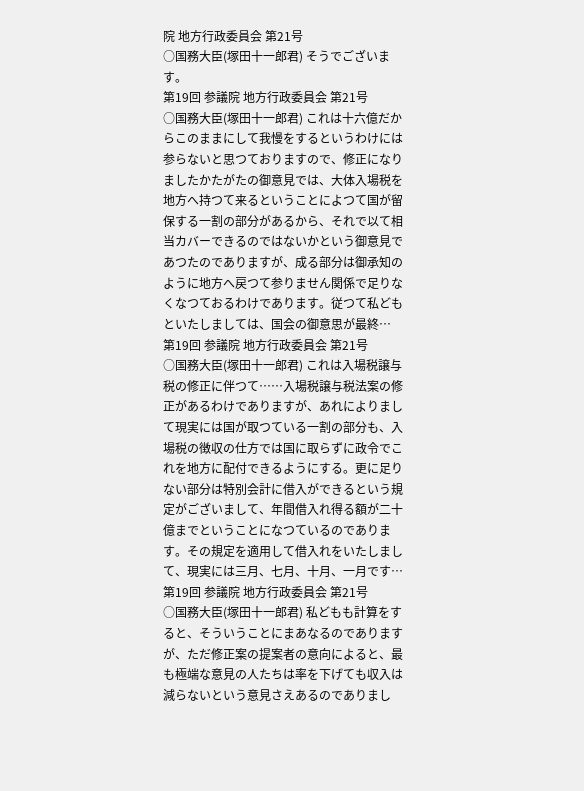院 地方行政委員会 第21号
○国務大臣(塚田十一郎君) そうでございます。
第19回 参議院 地方行政委員会 第21号
○国務大臣(塚田十一郎君) これは十六億だからこのままにして我慢をするというわけには参らないと思つておりますので、修正になりましたかたがたの御意見では、大体入場税を地方へ持つて来るということによつて国が留保する一割の部分があるから、それで以て相当カバーできるのではないかという御意見であつたのでありますが、成る部分は御承知のように地方へ戻つて参りません関係で足りなくなつておるわけであります。従つて私どもといたしましては、国会の御意思が最終…
第19回 参議院 地方行政委員会 第21号
○国務大臣(塚田十一郎君) これは入場税譲与税の修正に伴つて……入場税譲与税法案の修正があるわけでありますが、あれによりまして現実には国が取つている一割の部分も、入場税の徴収の仕方では国に取らずに政令でこれを地方に配付できるようにする。更に足りない部分は特別会計に借入ができるという規定がございまして、年間借入れ得る額が二十億までということになつているのであります。その規定を適用して借入れをいたしまして、現実には三月、七月、十月、一月です…
第19回 参議院 地方行政委員会 第21号
○国務大臣(塚田十一郎君) 私どもも計算をすると、そういうことにまあなるのでありますが、ただ修正案の提案者の意向によると、最も極端な意見の人たちは率を下げても収入は減らないという意見さえあるのでありまし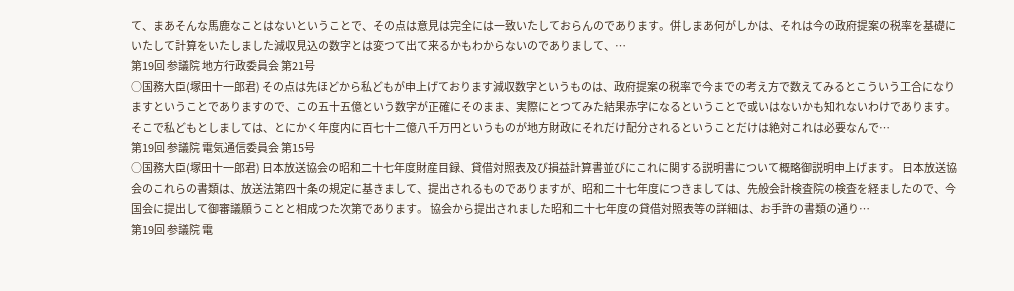て、まあそんな馬鹿なことはないということで、その点は意見は完全には一致いたしておらんのであります。併しまあ何がしかは、それは今の政府提案の税率を基礎にいたして計算をいたしました減収見込の数字とは変つて出て来るかもわからないのでありまして、…
第19回 参議院 地方行政委員会 第21号
○国務大臣(塚田十一郎君) その点は先ほどから私どもが申上げております減収数字というものは、政府提案の税率で今までの考え方で数えてみるとこういう工合になりますということでありますので、この五十五億という数字が正確にそのまま、実際にとつてみた結果赤字になるということで或いはないかも知れないわけであります。そこで私どもとしましては、とにかく年度内に百七十二億八千万円というものが地方財政にそれだけ配分されるということだけは絶対これは必要なんで…
第19回 参議院 電気通信委員会 第15号
○国務大臣(塚田十一郎君) 日本放送協会の昭和二十七年度財産目録、貸借対照表及び損益計算書並びにこれに関する説明書について概略御説明申上げます。 日本放送協会のこれらの書類は、放送法第四十条の規定に基きまして、提出されるものでありますが、昭和二十七年度につきましては、先般会計検査院の検査を経ましたので、今国会に提出して御審議願うことと相成つた次第であります。 協会から提出されました昭和二十七年度の貸借対照表等の詳細は、お手許の書類の通り…
第19回 参議院 電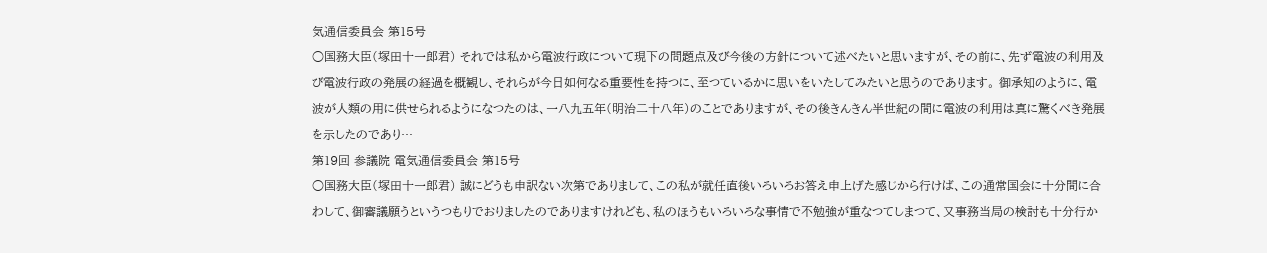気通信委員会 第15号
○国務大臣(塚田十一郎君) それでは私から電波行政について現下の問題点及び今後の方針について述べたいと思いますが、その前に、先ず電波の利用及び電波行政の発展の経過を概観し、それらが今日如何なる重要性を持つに、至つているかに思いをいたしてみたいと思うのであります。 御承知のように、電波が人類の用に供せられるようになつたのは、一八九五年(明治二十八年)のことでありますが、その後きんきん半世紀の間に電波の利用は真に驚くべき発展を示したのであり…
第19回 参議院 電気通信委員会 第15号
○国務大臣(塚田十一郎君) 誠にどうも申訳ない次第でありまして、この私が就任直後いろいろお答え申上げた感じから行けば、この通常国会に十分間に合わして、御審議願うというつもりでおりましたのでありますけれども、私のほうもいろいろな事情で不勉強が重なつてしまつて、又事務当局の検討も十分行か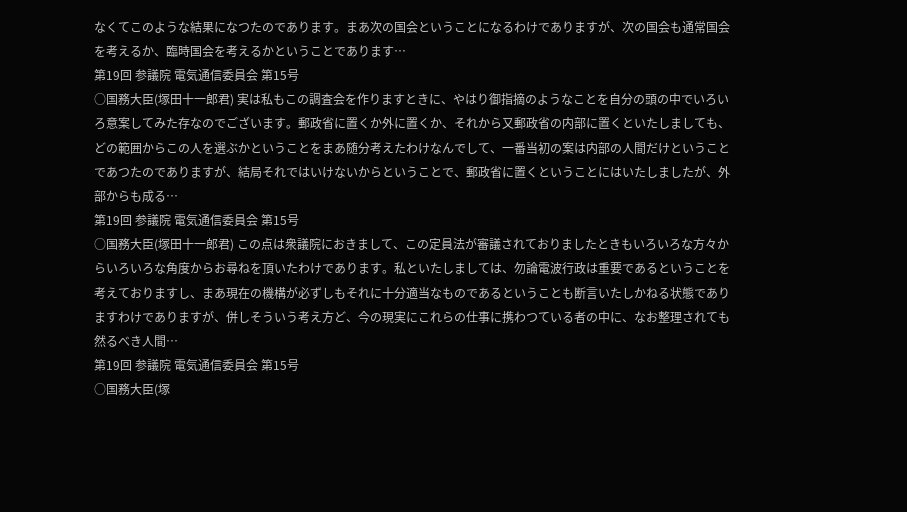なくてこのような結果になつたのであります。まあ次の国会ということになるわけでありますが、次の国会も通常国会を考えるか、臨時国会を考えるかということであります…
第19回 参議院 電気通信委員会 第15号
○国務大臣(塚田十一郎君) 実は私もこの調査会を作りますときに、やはり御指摘のようなことを自分の頭の中でいろいろ意案してみた存なのでございます。郵政省に置くか外に置くか、それから又郵政省の内部に置くといたしましても、どの範囲からこの人を選ぶかということをまあ随分考えたわけなんでして、一番当初の案は内部の人間だけということであつたのでありますが、結局それではいけないからということで、郵政省に置くということにはいたしましたが、外部からも成る…
第19回 参議院 電気通信委員会 第15号
○国務大臣(塚田十一郎君) この点は衆議院におきまして、この定員法が審議されておりましたときもいろいろな方々からいろいろな角度からお尋ねを頂いたわけであります。私といたしましては、勿論電波行政は重要であるということを考えておりますし、まあ現在の機構が必ずしもそれに十分適当なものであるということも断言いたしかねる状態でありますわけでありますが、併しそういう考え方ど、今の現実にこれらの仕事に携わつている者の中に、なお整理されても然るべき人間…
第19回 参議院 電気通信委員会 第15号
○国務大臣(塚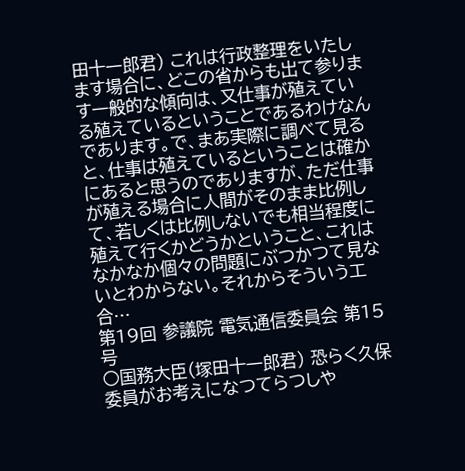田十一郎君) これは行政整理をいたします場合に、どこの省からも出て参ります一般的な傾向は、又仕事が殖えている殖えているということであるわけなんであります。で、まあ実際に調べて見ると、仕事は殖えているということは確かにあると思うのでありますが、ただ仕事が殖える場合に人間がそのまま比例して、若しくは比例しないでも相当程度に殖えて行くかどうかということ、これはなかなか個々の問題にぶつかつて見ないとわからない。それからそういう工合…
第19回 参議院 電気通信委員会 第15号
○国務大臣(塚田十一郎君) 恐らく久保委員がお考えになつてらつしや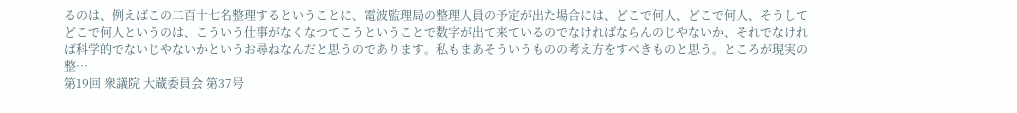るのは、例えばこの二百十七名整理するということに、電波監理局の整理人員の予定が出た場合には、どこで何人、どこで何人、そうしてどこで何人というのは、こういう仕事がなくなつてこうということで数字が出て来ているのでなければならんのじやないか、それでなければ科学的でないじやないかというお尋ねなんだと思うのであります。私もまあそういうものの考え方をすべきものと思う。ところが現実の整…
第19回 衆議院 大蔵委員会 第37号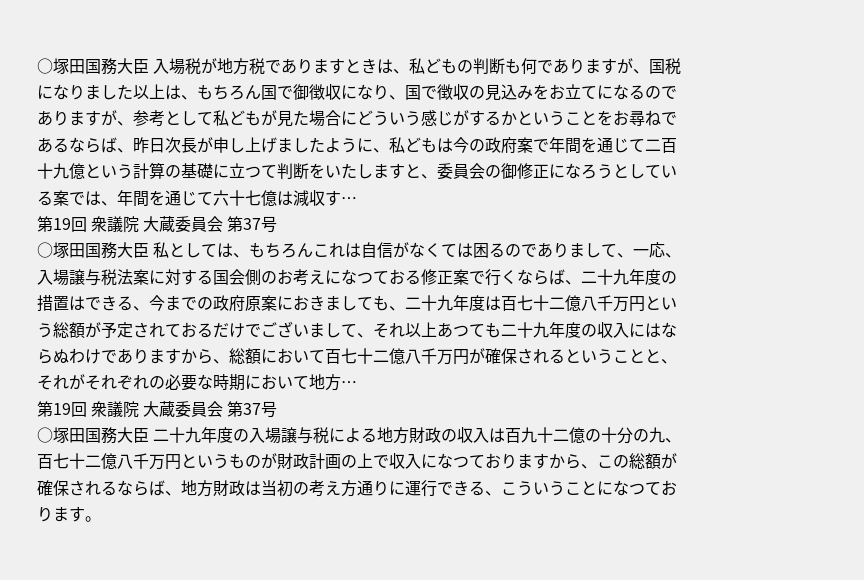○塚田国務大臣 入場税が地方税でありますときは、私どもの判断も何でありますが、国税になりました以上は、もちろん国で御徴収になり、国で徴収の見込みをお立てになるのでありますが、参考として私どもが見た場合にどういう感じがするかということをお尋ねであるならば、昨日次長が申し上げましたように、私どもは今の政府案で年間を通じて二百十九億という計算の基礎に立つて判断をいたしますと、委員会の御修正になろうとしている案では、年間を通じて六十七億は減収す…
第19回 衆議院 大蔵委員会 第37号
○塚田国務大臣 私としては、もちろんこれは自信がなくては困るのでありまして、一応、入場譲与税法案に対する国会側のお考えになつておる修正案で行くならば、二十九年度の措置はできる、今までの政府原案におきましても、二十九年度は百七十二億八千万円という総額が予定されておるだけでございまして、それ以上あつても二十九年度の収入にはならぬわけでありますから、総額において百七十二億八千万円が確保されるということと、それがそれぞれの必要な時期において地方…
第19回 衆議院 大蔵委員会 第37号
○塚田国務大臣 二十九年度の入場譲与税による地方財政の収入は百九十二億の十分の九、百七十二億八千万円というものが財政計画の上で収入になつておりますから、この総額が確保されるならば、地方財政は当初の考え方通りに運行できる、こういうことになつております。